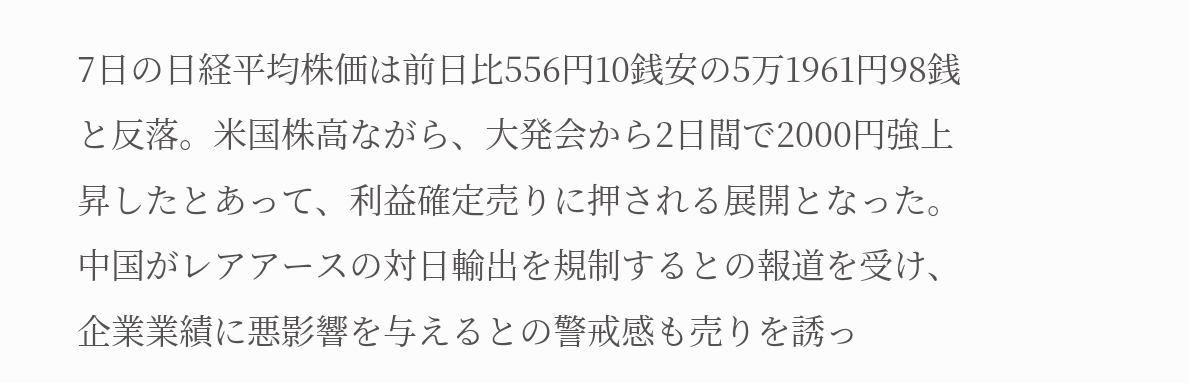7日の日経平均株価は前日比556円10銭安の5万1961円98銭と反落。米国株高ながら、大発会から2日間で2000円強上昇したとあって、利益確定売りに押される展開となった。
中国がレアアースの対日輸出を規制するとの報道を受け、企業業績に悪影響を与えるとの警戒感も売りを誘っ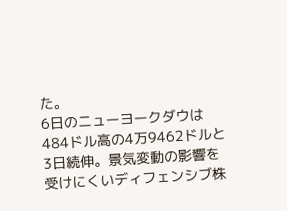た。
6日のニューヨークダウは484ドル高の4万9462ドルと3日続伸。景気変動の影響を受けにくいディフェンシブ株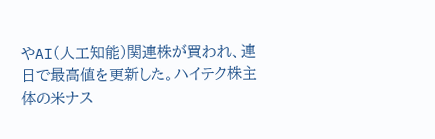やAI(人工知能)関連株が買われ、連日で最高値を更新した。ハイテク株主体の米ナス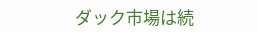ダック市場は続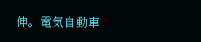伸。電気自動車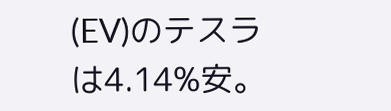(EV)のテスラは4.14%安。